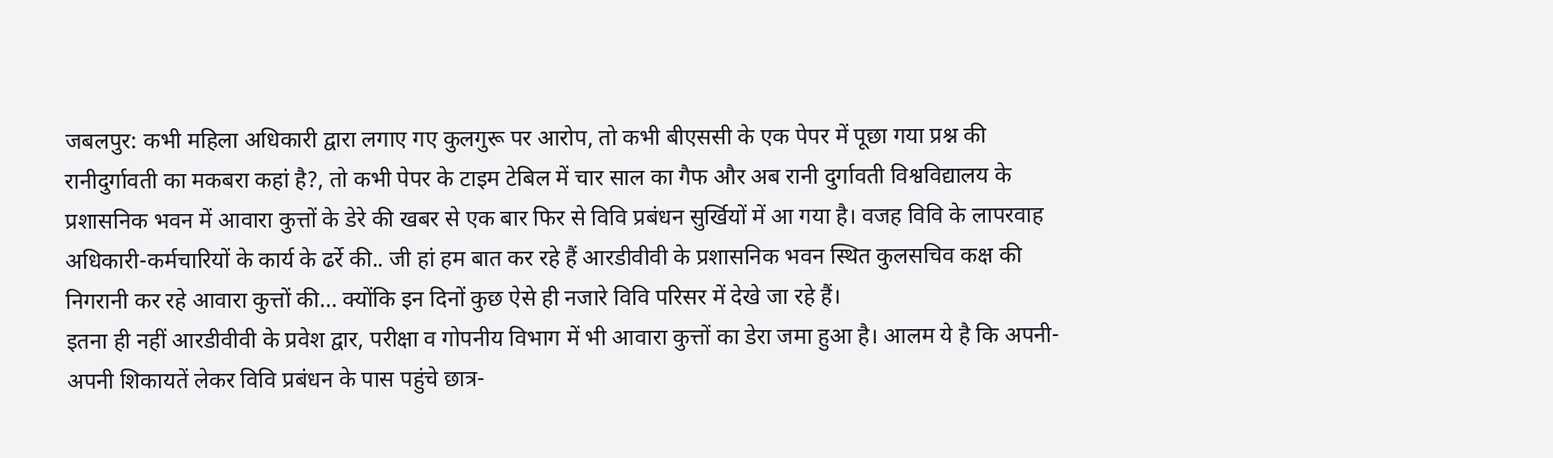जबलपुर: कभी महिला अधिकारी द्वारा लगाए गए कुलगुरू पर आरोप, तो कभी बीएससी के एक पेपर में पूछा गया प्रश्न की रानीदुर्गावती का मकबरा कहां है?, तो कभी पेपर के टाइम टेबिल में चार साल का गैफ और अब रानी दुर्गावती विश्वविद्यालय के प्रशासनिक भवन में आवारा कुत्तों के डेरे की खबर से एक बार फिर से विवि प्रबंधन सुर्खियों में आ गया है। वजह विवि के लापरवाह अधिकारी-कर्मचारियों के कार्य के ढर्रे की.. जी हां हम बात कर रहे हैं आरडीवीवी के प्रशासनिक भवन स्थित कुलसचिव कक्ष की निगरानी कर रहे आवारा कुत्तों की… क्योंकि इन दिनों कुछ ऐसे ही नजारे विवि परिसर में देखे जा रहे हैं।
इतना ही नहीं आरडीवीवी के प्रवेश द्वार, परीक्षा व गोपनीय विभाग में भी आवारा कुत्तों का डेरा जमा हुआ है। आलम ये है कि अपनी-अपनी शिकायतें लेकर विवि प्रबंधन के पास पहुंचे छात्र-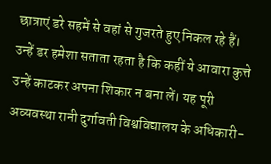छात्राएं डरे सहमें से वहां से गुजरते हुए निकल रहे हैं। उन्हें डर हमेशा सताता रहता है कि कहीं ये आवारा कुत्ते उन्हें काटकर अपना शिकार न बना लें। यह पूरी अव्यवस्था रानी दुर्गावती विश्वविद्यालय के अधिकारी-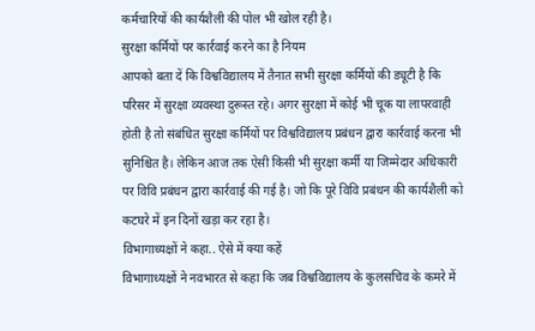कर्मचारियों की कार्यशैली की पोल भी खोल रही है।
सुरक्षा कर्मियों पर कार्रवाई करने का है नियम
आपको बता दें कि विश्वविद्यालय में तैनात सभी सुरक्षा कर्मियों की ड्यूटी है कि परिसर में सुरक्षा व्यवस्था दुरूस्त रहे। अगर सुरक्षा में कोई भी चूक या लापरवाही होती है तो संबंधित सुरक्षा कर्मियों पर विश्वविद्यालय प्रबंधन द्वारा कार्रवाई करना भी सुनिश्चित है। लेकिन आज तक ऐसी किसी भी सुरक्षा कर्मी या जिम्मेदार अधिकारी पर विवि प्रबंधन द्वारा कार्रवाई की गई है। जो कि पूरे विवि प्रबंधन की कार्यशैली को कटघरे में इन दिनों खड़ा कर रहा है।
विभागाध्यक्षों ने कहा.. ऐसे में क्या कहें
विभागाध्यक्षों ने नवभारत से कहा कि जब विश्वविद्यालय के कुलसचिव के कमरे में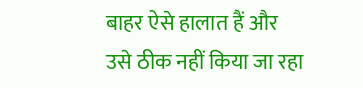बाहर ऐसे हालात हैं और उसे ठीक नहीं किया जा रहा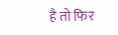है तो फिर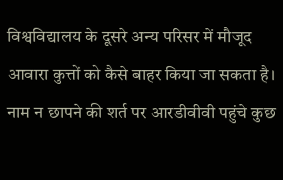विश्वविद्यालय के दूसरे अन्य परिसर में मौजूद आवारा कुत्तों को कैसे बाहर किया जा सकता है। नाम न छापने की शर्त पर आरडीवीवी पहुंचे कुछ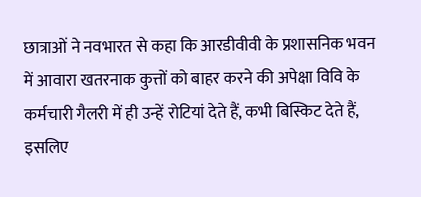छात्राओं ने नवभारत से कहा कि आरडीवीवी के प्रशासनिक भवन में आवारा खतरनाक कुत्तों को बाहर करने की अपेक्षा विवि के कर्मचारी गैलरी में ही उन्हें रोटियां देते हैं, कभी बिस्किट देते हैं, इसलिए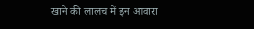खाने की लालच में इन आवारा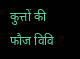कुत्तों की फौज विवि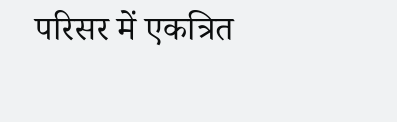परिसर में एकत्रित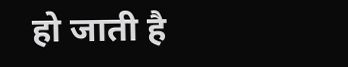हो जाती है